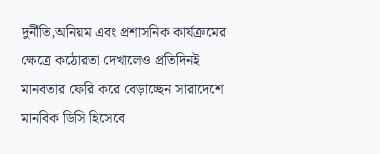দুর্নীতি,অনিয়ম এবং প্রশাসনিক কার্যক্রমের ক্ষেত্রে কঠোরতা দেখালেও প্রতিদিনই মানবতার ফেরি করে বেড়াচ্ছেন সারাদেশে মানবিক ডিসি হিসেবে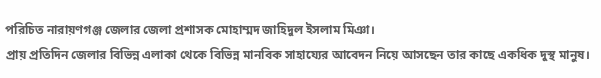পরিচিত নারায়ণগঞ্জ জেলার জেলা প্রশাসক মোহাম্মদ জাহিদুল ইসলাম মিঞা।
প্রায় প্রতিদিন জেলার বিভিন্ন এলাকা থেকে বিভিন্ন মানবিক সাহায্যের আবেদন নিয়ে আসছেন তার কাছে একধিক দুস্থ মানুষ।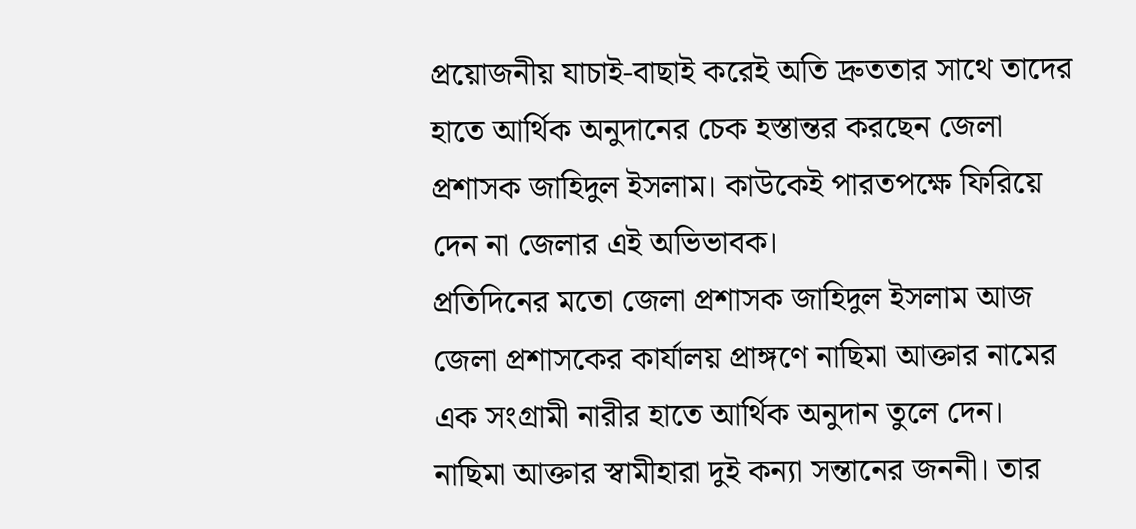প্রয়োজনীয় যাচাই-বাছাই করেই অতি দ্রুততার সাথে তাদের হাতে আর্থিক অনুদানের চেক হস্তান্তর করছেন জেলা প্রশাসক জাহিদুল ইসলাম। কাউকেই পারতপক্ষে ফিরিয়ে দেন না জেলার এই অভিভাবক।
প্রতিদিনের মতো জেলা প্রশাসক জাহিদুল ইসলাম আজ জেলা প্রশাসকের কার্যালয় প্রাঙ্গণে নাছিমা আক্তার নামের এক সংগ্রামী নারীর হাতে আর্থিক অনুদান তুলে দেন।
নাছিমা আক্তার স্বামীহারা দুই কন্যা সন্তানের জননী। তার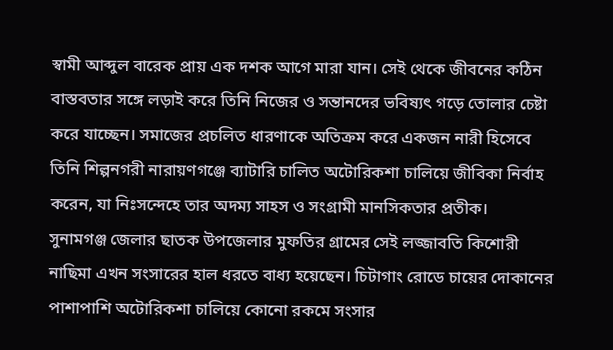স্বামী আব্দুল বারেক প্রায় এক দশক আগে মারা যান। সেই থেকে জীবনের কঠিন বাস্তবতার সঙ্গে লড়াই করে তিনি নিজের ও সন্তানদের ভবিষ্যৎ গড়ে তোলার চেষ্টা করে যাচ্ছেন। সমাজের প্রচলিত ধারণাকে অতিক্রম করে একজন নারী হিসেবে তিনি শিল্পনগরী নারায়ণগঞ্জে ব্যাটারি চালিত অটোরিকশা চালিয়ে জীবিকা নির্বাহ করেন, যা নিঃসন্দেহে তার অদম্য সাহস ও সংগ্রামী মানসিকতার প্রতীক।
সুনামগঞ্জ জেলার ছাতক উপজেলার মুফতির গ্রামের সেই লজ্জাবতি কিশোরী নাছিমা এখন সংসারের হাল ধরতে বাধ্য হয়েছেন। চিটাগাং রোডে চায়ের দোকানের পাশাপাশি অটোরিকশা চালিয়ে কোনো রকমে সংসার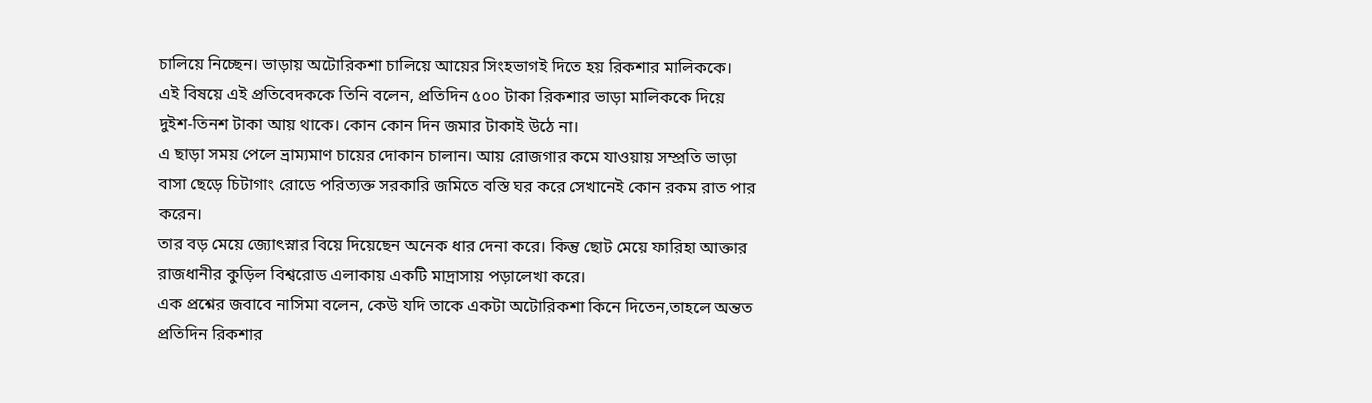চালিয়ে নিচ্ছেন। ভাড়ায় অটোরিকশা চালিয়ে আয়ের সিংহভাগই দিতে হয় রিকশার মালিককে।
এই বিষয়ে এই প্রতিবেদককে তিনি বলেন, প্রতিদিন ৫০০ টাকা রিকশার ভাড়া মালিককে দিয়ে দুইশ-তিনশ টাকা আয় থাকে। কোন কোন দিন জমার টাকাই উঠে না।
এ ছাড়া সময় পেলে ভ্রাম্যমাণ চায়ের দোকান চালান। আয় রোজগার কমে যাওয়ায় সম্প্রতি ভাড়া বাসা ছেড়ে চিটাগাং রোডে পরিত্যক্ত সরকারি জমিতে বস্তি ঘর করে সেখানেই কোন রকম রাত পার করেন।
তার বড় মেয়ে জ্যোৎস্নার বিয়ে দিয়েছেন অনেক ধার দেনা করে। কিন্তু ছোট মেয়ে ফারিহা আক্তার রাজধানীর কুড়িল বিশ্বরোড এলাকায় একটি মাদ্রাসায় পড়ালেখা করে।
এক প্রশ্নের জবাবে নাসিমা বলেন, কেউ যদি তাকে একটা অটোরিকশা কিনে দিতেন,তাহলে অন্তত প্রতিদিন রিকশার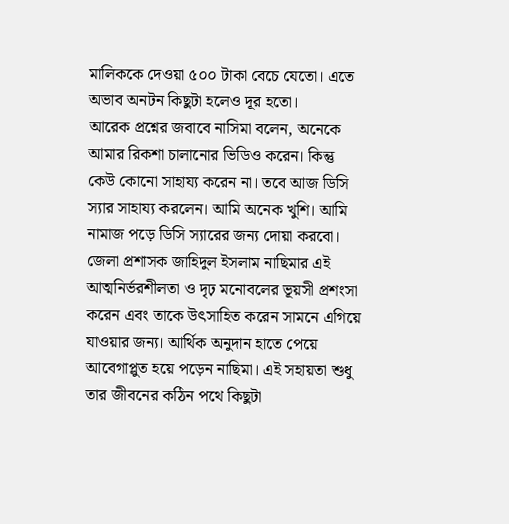মালিককে দেওয়া ৫০০ টাকা বেচে যেতো। এতে অভাব অনটন কিছুটা হলেও দূর হতো।
আরেক প্রশ্নের জবাবে নাসিমা বলেন, অনেকে আমার রিকশা চালানোর ভিডিও করেন। কিন্তু কেউ কোনো সাহায্য করেন না। তবে আজ ডিসি স্যার সাহায্য করলেন। আমি অনেক খুশি। আমি নামাজ পড়ে ডিসি স্যারের জন্য দোয়া করবো।
জেলা প্রশাসক জাহিদুল ইসলাম নাছিমার এই আত্মনির্ভরশীলতা ও দৃঢ় মনোবলের ভূয়সী প্রশংসা করেন এবং তাকে উৎসাহিত করেন সামনে এগিয়ে যাওয়ার জন্য। আর্থিক অনুদান হাতে পেয়ে আবেগাপ্লুত হয়ে পড়েন নাছিমা। এই সহায়তা শুধু তার জীবনের কঠিন পথে কিছুটা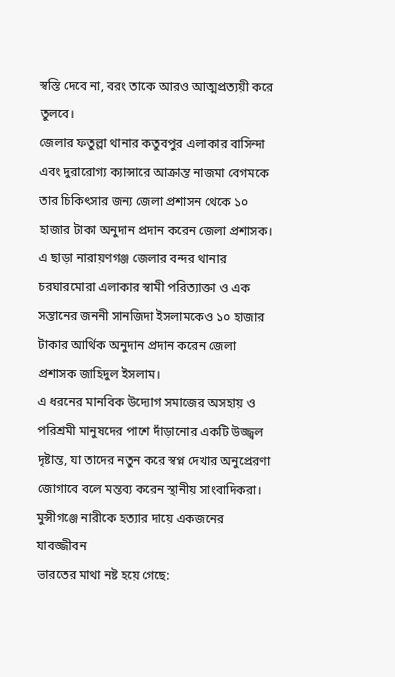স্বস্তি দেবে না, বরং তাকে আরও আত্মপ্রত্যয়ী করে তুলবে।
জেলার ফতুল্লা থানার কতুবপুর এলাকার বাসিন্দা এবং দুরারোগ্য ক্যান্সারে আক্রান্ত নাজমা বেগমকে তার চিকিৎসার জন্য জেলা প্রশাসন থেকে ১০ হাজার টাকা অনুদান প্রদান করেন জেলা প্রশাসক।
এ ছাড়া নারায়ণগঞ্জ জেলার বন্দর থানার চরঘারমোরা এলাকার স্বামী পরিত্যাক্তা ও এক সন্তানের জননী সানজিদা ইসলামকেও ১০ হাজার টাকার আর্থিক অনুদান প্রদান করেন জেলা প্রশাসক জাহিদুল ইসলাম।
এ ধরনের মানবিক উদ্যোগ সমাজের অসহায় ও পরিশ্রমী মানুষদের পাশে দাঁড়ানোর একটি উজ্জ্বল দৃষ্টান্ত, যা তাদের নতুন করে স্বপ্ন দেখার অনুপ্রেরণা জোগাবে বলে মন্তব্য করেন স্থানীয় সাংবাদিকরা।
মুন্সীগঞ্জে নারীকে হত্যার দায়ে একজনের যাবজ্জীবন
ভারতের মাথা নষ্ট হয়ে গেছে: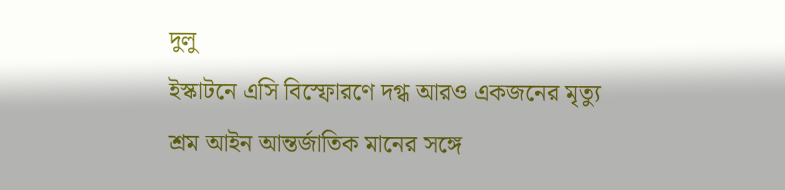দুলু
ইস্কাটনে এসি বিস্ফোরণে দগ্ধ আরও একজনের মৃত্যু
শ্রম আইন আন্তর্জাতিক মানের সঙ্গে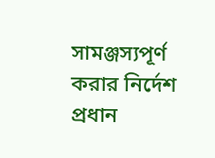সামঞ্জস্যপূর্ণ করার নির্দেশ প্রধান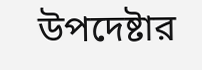উপদেষ্টার